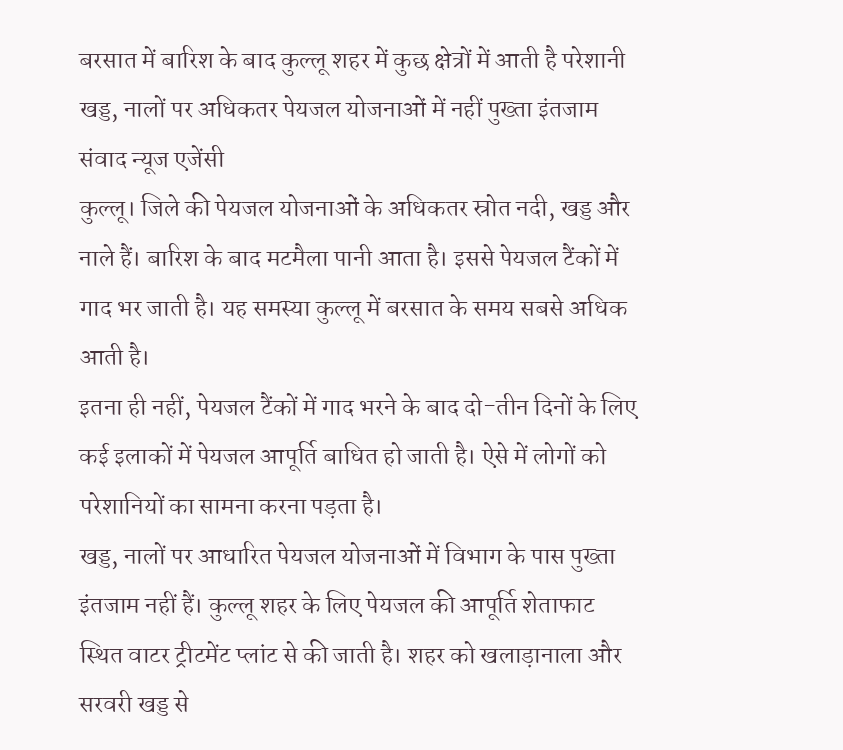बरसात में बारिश के बाद कुल्लू शहर में कुछ क्षेत्रों में आती है परेशानी
खड्ड, नालों पर अधिकतर पेयजल योजनाओं में नहीं पुख्ता इंतजाम
संवाद न्यूज एजेंसी
कुल्लू। जिले की पेयजल योजनाओं के अधिकतर स्रोत नदी, खड्ड और नाले हैं। बारिश के बाद मटमैला पानी आता है। इससे पेयजल टैंकों में गाद भर जाती है। यह समस्या कुल्लू में बरसात के समय सबसे अधिक आती है।
इतना ही नहीं, पेयजल टैंकों में गाद भरने के बाद दो-तीन दिनों के लिए कई इलाकों में पेयजल आपूर्ति बाधित हो जाती है। ऐसे में लोगों को परेशानियों का सामना करना पड़ता है।
खड्ड, नालों पर आधारित पेयजल योजनाओं में विभाग के पास पुख्ता इंतजाम नहीं हैं। कुल्लू शहर के लिए पेयजल की आपूर्ति शेताफाट स्थित वाटर ट्रीटमेंट प्लांट से की जाती है। शहर को खलाड़ानाला और सरवरी खड्ड से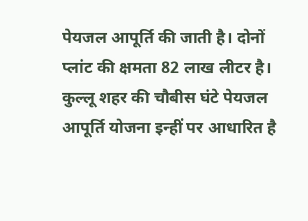पेयजल आपूर्ति की जाती है। दोनों प्लांट की क्षमता 82 लाख लीटर है। कुल्लू शहर की चौबीस घंटे पेयजल आपूर्ति योजना इन्हीं पर आधारित है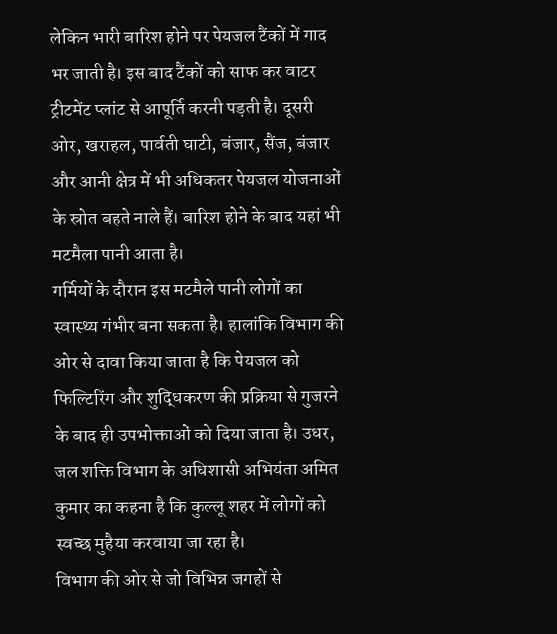लेकिन भारी बारिश होने पर पेयजल टैंकों में गाद भर जाती है। इस बाद टैंकों को साफ कर वाटर ट्रीटमेंट प्लांट से आपूर्ति करनी पड़ती है। दूसरी ओर, खराहल, पार्वती घाटी, बंजार, सैंज, बंजार और आनी क्षेत्र में भी अधिकतर पेयजल योजनाओं के स्रोत बहते नाले हैं। बारिश होने के बाद यहां भी मटमैला पानी आता है।
गर्मियों के दौरान इस मटमैले पानी लोगों का स्वास्थ्य गंभीर बना सकता है। हालांकि विभाग की ओर से दावा किया जाता है कि पेयजल को फिल्टिरिंग और शुद्धिकरण की प्रक्रिया से गुजरने के बाद ही उपभोक्ताओं को दिया जाता है। उधर, जल शक्ति विभाग के अधिशासी अभियंता अमित कुमार का कहना है कि कुल्लू शहर में लोगों को स्वच्छ मुहैया करवाया जा रहा है।
विभाग की ओर से जो विभिन्न जगहों से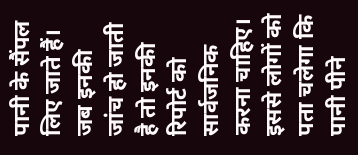पानी के सैंपल लिए जाते हैं। जब इनकी जांच हो जाती है तो इनकी रिपोर्ट को सार्वजनिक करना चाहिए। इससे लोगों को पता चलेगा कि पानी पीने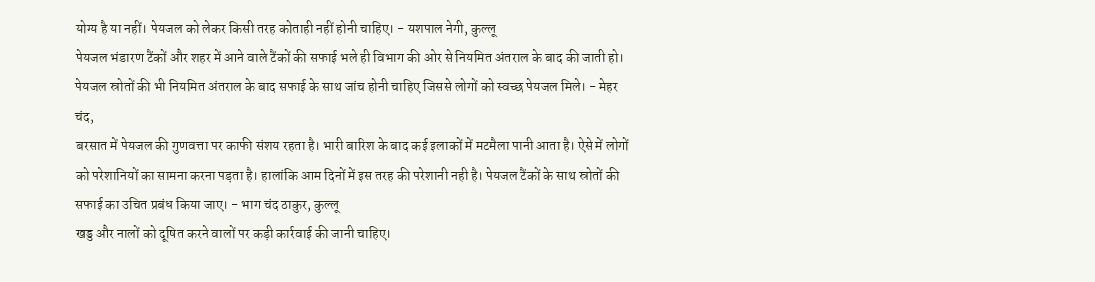योग्य है या नहीं। पेयजल को लेकर किसी तरह कोताही नहीं होनी चाहिए। - यशपाल नेगी, कुल्लू
पेयजल भंडारण टैंकों और शहर में आने वाले टैंकों की सफाई भले ही विभाग की ओर से नियमित अंतराल के बाद की जाती हो। पेयजल स्रोतों की भी नियमित अंतराल के बाद सफाई के साथ जांच होनी चाहिए जिससे लोगों को स्वच्छ पेयजल मिले। - मेहर चंद,
बरसात में पेयजल की गुणवत्ता पर काफी संशय रहता है। भारी बारिश के बाद कई इलाकों में मटमैला पानी आता है। ऐसे में लोगों को परेशानियों का सामना करना पड़ता है। हालांकि आम दिनों में इस तरह की परेशानी नही है। पेयजल टैंकों के साथ स्रोतों की सफाई का उचित प्रबंध किया जाए। - भाग चंद ठाकुर, कुल्लू
खड्ड और नालों को दूषित करने वालों पर कड़ी कार्रवाई की जानी चाहिए।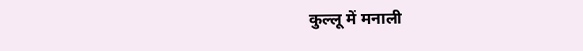कुल्लू में मनाली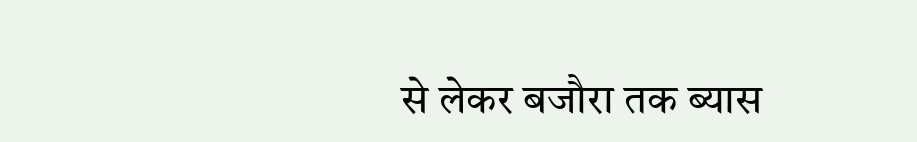से लेकर बजौरा तक ब्यास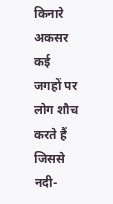किनारे अकसर कई जगहों पर लोग शौच करते हैं जिससे नदी-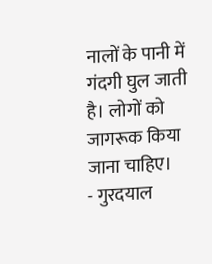नालों के पानी में गंदगी घुल जाती है। लोगों को जागरूक किया जाना चाहिए।
- गुरदयाल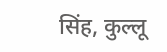सिंह, कुल्लू